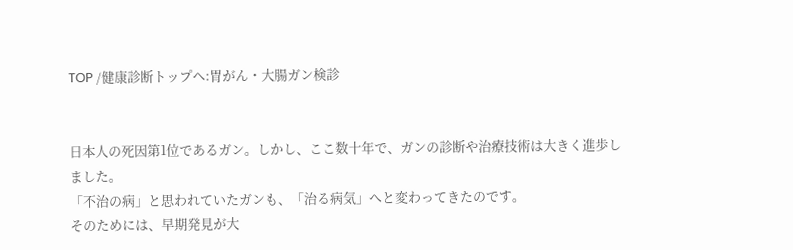TOP /健康診断トップヘ:胃がん・大腸ガン検診


日本人の死因第1位であるガン。しかし、ここ数十年で、ガンの診断や治療技術は大きく進歩しました。
「不治の病」と思われていたガンも、「治る病気」へと変わってきたのです。
そのためには、早期発見が大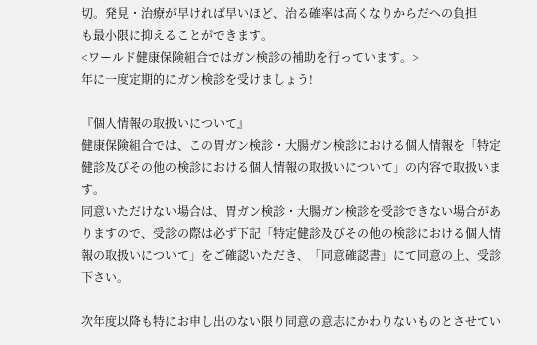切。発見・治療が早ければ早いほど、治る確率は高くなりからだへの負担
も最小限に抑えることができます。
<ワールド健康保険組合ではガン検診の補助を行っています。>
年に一度定期的にガン検診を受けましょう!

『個人情報の取扱いについて』
健康保険組合では、この胃ガン検診・大腸ガン検診における個人情報を「特定健診及びその他の検診における個人情報の取扱いについて」の内容で取扱います。
同意いただけない場合は、胃ガン検診・大腸ガン検診を受診できない場合がありますので、受診の際は必ず下記「特定健診及びその他の検診における個人情報の取扱いについて」をご確認いただき、「同意確認書」にて同意の上、受診下さい。

次年度以降も特にお申し出のない限り同意の意志にかわりないものとさせてい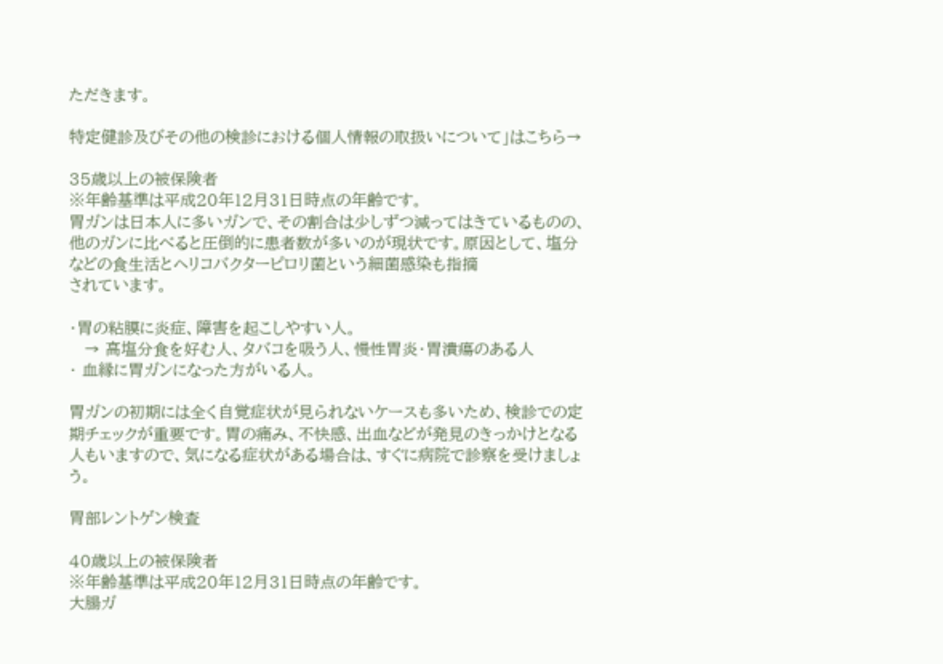ただきます。

特定健診及びその他の検診における個人情報の取扱いについて」はこちら→

35歳以上の被保険者
※年齢基準は平成20年12月31日時点の年齢です。
胃ガンは日本人に多いガンで、その割合は少しずつ減ってはきているものの、他のガンに比べると圧倒的に患者数が多いのが現状です。原因として、塩分などの食生活とヘリコバクターピロリ菌という細菌感染も指摘
されています。

・胃の粘膜に炎症、障害を起こしやすい人。
   → 高塩分食を好む人、タバコを吸う人、慢性胃炎・胃潰瘍のある人
・ 血縁に胃ガンになった方がいる人。

胃ガンの初期には全く自覚症状が見られないケースも多いため、検診での定期チェックが重要です。胃の痛み、不快感、出血などが発見のきっかけとなる人もいますので、気になる症状がある場合は、すぐに病院で診察を受けましょう。

胃部レントゲン検査

40歳以上の被保険者
※年齢基準は平成20年12月31日時点の年齢です。
大腸ガ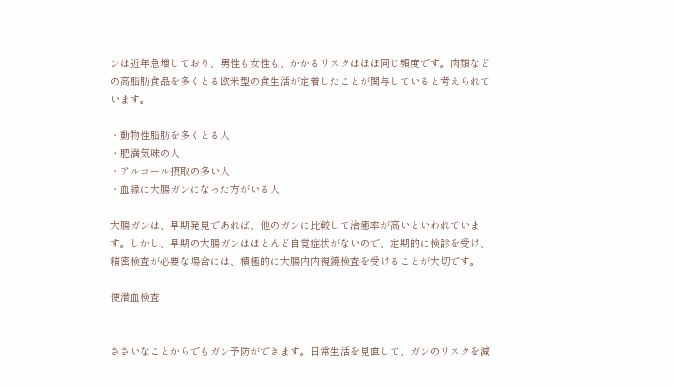ンは近年急増しており、男性も女性も、かかるリスクはほぼ同じ頻度です。肉類などの高脂肪食品を多くとる欧米型の食生活が定着したことが関与していると考えられています。

・動物性脂肪を多くとる人
・肥満気味の人
・アルコール摂取の多い人
・血縁に大腸ガンになった方がいる人

大腸ガンは、早期発見であれば、他のガンに比較して治癒率が高いといわれています。しかし、早期の大腸ガンはほとんど自覚症状がないので、定期的に検診を受け、精密検査が必要な場合には、積極的に大腸内内視鏡検査を受けることが大切です。

便潜血検査


ささいなことからでもガン予防ができます。日常生活を見直して、ガンのリスクを減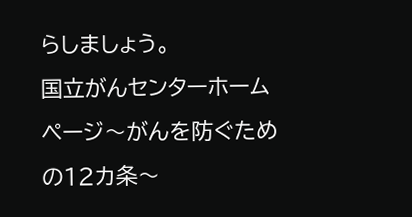らしましょう。
国立がんセンターホームページ〜がんを防ぐための12カ条〜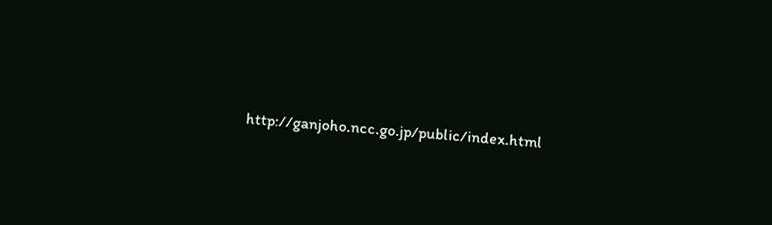http://ganjoho.ncc.go.jp/public/index.html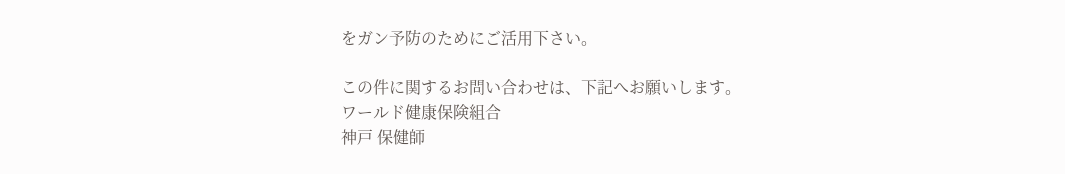をガン予防のためにご活用下さい。

この件に関するお問い合わせは、下記へお願いします。
ワールド健康保険組合
神戸 保健師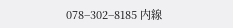078−302−8185 内線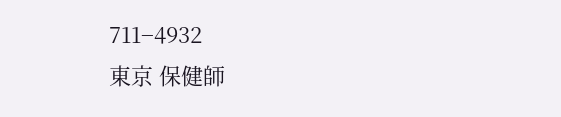711−4932
東京 保健師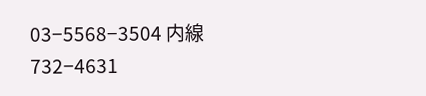03−5568−3504 内線 732−4631